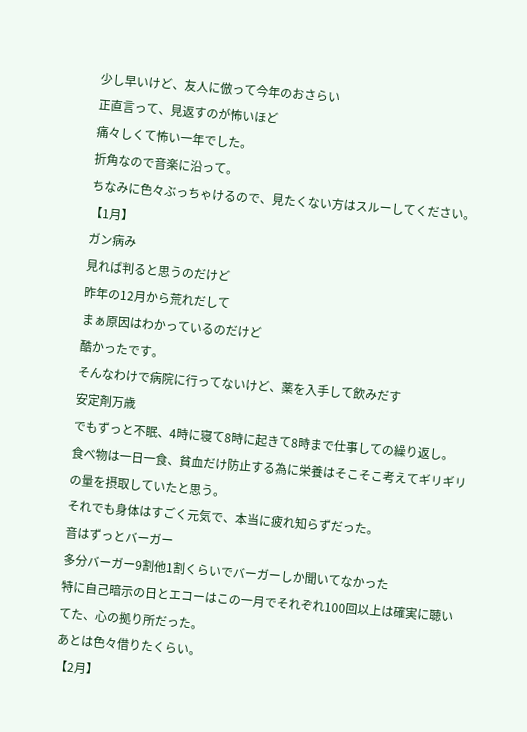少し早いけど、友人に倣って今年のおさらい
正直言って、見返すのが怖いほど
痛々しくて怖い一年でした。
折角なので音楽に沿って。
ちなみに色々ぶっちゃけるので、見たくない方はスルーしてください。
【1月】
ガン病み
見れば判ると思うのだけど
昨年の12月から荒れだして
まぁ原因はわかっているのだけど
酷かったです。
そんなわけで病院に行ってないけど、薬を入手して飲みだす
安定剤万歳
でもずっと不眠、4時に寝て8時に起きて8時まで仕事しての繰り返し。
食べ物は一日一食、貧血だけ防止する為に栄養はそこそこ考えてギリギリの量を摂取していたと思う。
それでも身体はすごく元気で、本当に疲れ知らずだった。
音はずっとバーガー
多分バーガー9割他1割くらいでバーガーしか聞いてなかった
特に自己暗示の日とエコーはこの一月でそれぞれ100回以上は確実に聴いてた、心の拠り所だった。
あとは色々借りたくらい。
【2月】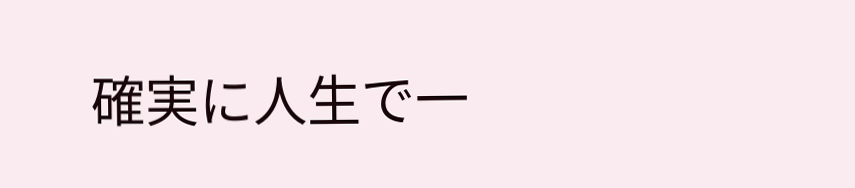確実に人生で一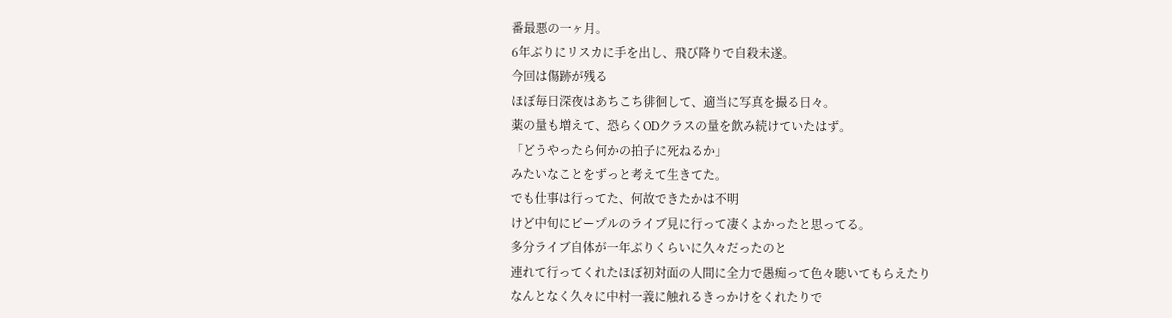番最悪の一ヶ月。
6年ぶりにリスカに手を出し、飛び降りで自殺未遂。
今回は傷跡が残る
ほぼ毎日深夜はあちこち徘徊して、適当に写真を撮る日々。
薬の量も増えて、恐らくODクラスの量を飲み続けていたはず。
「どうやったら何かの拍子に死ねるか」
みたいなことをずっと考えて生きてた。
でも仕事は行ってた、何故できたかは不明
けど中旬にピープルのライブ見に行って凄くよかったと思ってる。
多分ライブ自体が一年ぶりくらいに久々だったのと
連れて行ってくれたほぼ初対面の人間に全力で愚痴って色々聴いてもらえたり
なんとなく久々に中村一義に触れるきっかけをくれたりで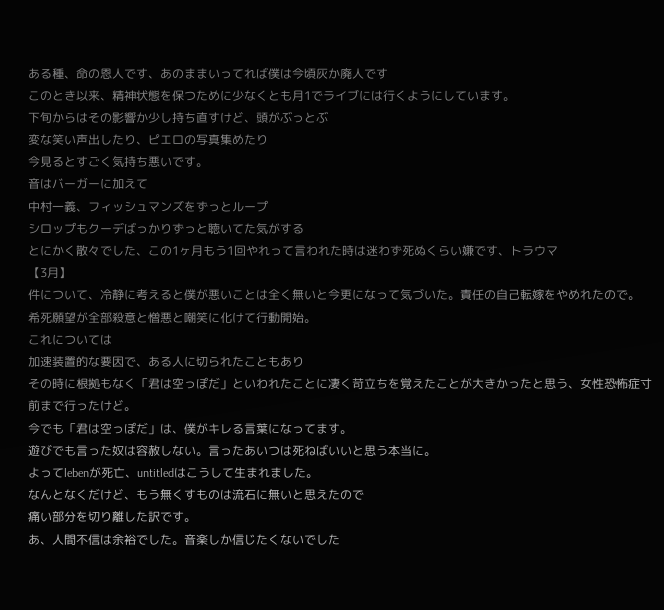ある種、命の恩人です、あのままいってれば僕は今頃灰か廃人です
このとき以来、精神状態を保つために少なくとも月1でライブには行くようにしています。
下旬からはその影響か少し持ち直すけど、頭がぶっとぶ
変な笑い声出したり、ピエロの写真集めたり
今見るとすごく気持ち悪いです。
音はバーガーに加えて
中村一義、フィッシュマンズをずっとループ
シロップもクーデばっかりずっと聴いてた気がする
とにかく散々でした、この1ヶ月もう1回やれって言われた時は迷わず死ぬくらい嫌です、トラウマ
【3月】
件について、冷静に考えると僕が悪いことは全く無いと今更になって気づいた。責任の自己転嫁をやめれたので。
希死願望が全部殺意と憎悪と嘲笑に化けて行動開始。
これについては
加速装置的な要因で、ある人に切られたこともあり
その時に根拠もなく「君は空っぽだ」といわれたことに凄く苛立ちを覚えたことが大きかったと思う、女性恐怖症寸前まで行ったけど。
今でも「君は空っぽだ」は、僕がキレる言葉になってます。
遊びでも言った奴は容赦しない。言ったあいつは死ねばいいと思う本当に。
よってlebenが死亡、untitledはこうして生まれました。
なんとなくだけど、もう無くすものは流石に無いと思えたので
痛い部分を切り離した訳です。
あ、人間不信は余裕でした。音楽しか信じたくないでした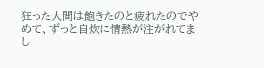狂った人間は飽きたのと疲れたのでやめて、ずっと自炊に情熱が注がれてまし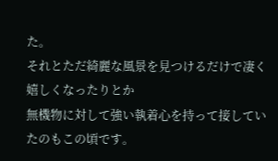た。
それとただ綺麗な風景を見つけるだけで凄く嬉しくなったりとか
無機物に対して強い執着心を持って接していたのもこの頃です。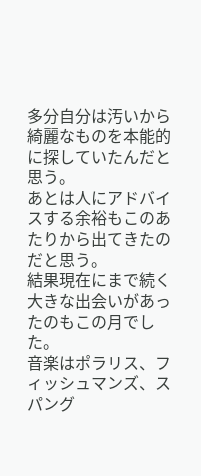多分自分は汚いから綺麗なものを本能的に探していたんだと思う。
あとは人にアドバイスする余裕もこのあたりから出てきたのだと思う。
結果現在にまで続く大きな出会いがあったのもこの月でした。
音楽はポラリス、フィッシュマンズ、スパング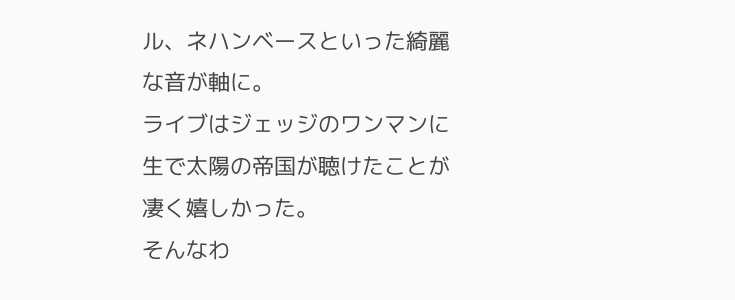ル、ネハンベースといった綺麗な音が軸に。
ライブはジェッジのワンマンに
生で太陽の帝国が聴けたことが凄く嬉しかった。
そんなわ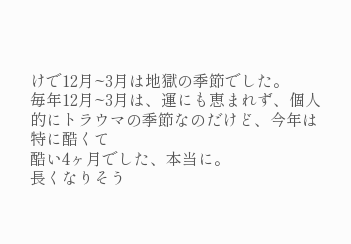けで12月~3月は地獄の季節でした。
毎年12月~3月は、運にも恵まれず、個人的にトラウマの季節なのだけど、今年は特に酷くて
酷い4ヶ月でした、本当に。
長くなりそう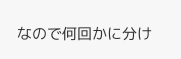なので何回かに分け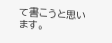て書こうと思います。